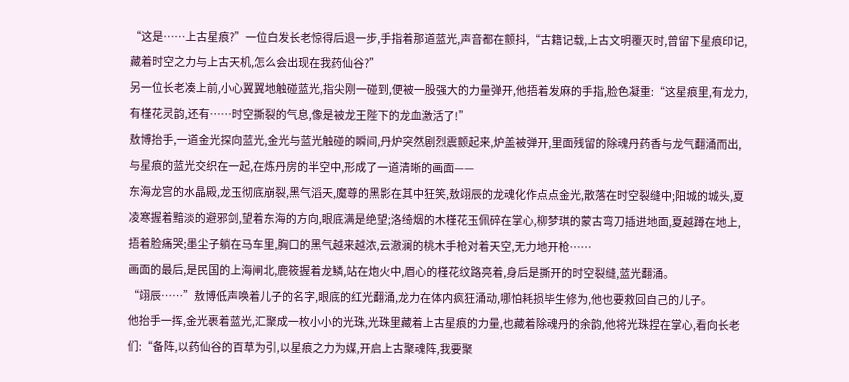“这是……上古星痕?”一位白发长老惊得后退一步,手指着那道蓝光,声音都在颤抖,“古籍记载,上古文明覆灭时,曾留下星痕印记,藏着时空之力与上古天机,怎么会出现在我药仙谷?”
另一位长老凑上前,小心翼翼地触碰蓝光,指尖刚一碰到,便被一股强大的力量弹开,他捂着发麻的手指,脸色凝重:“这星痕里,有龙力,有槿花灵韵,还有……时空撕裂的气息,像是被龙王陛下的龙血激活了!”
敖博抬手,一道金光探向蓝光,金光与蓝光触碰的瞬间,丹炉突然剧烈震颤起来,炉盖被弹开,里面残留的除魂丹药香与龙气翻涌而出,与星痕的蓝光交织在一起,在炼丹房的半空中,形成了一道清晰的画面——
东海龙宫的水晶殿,龙玉彻底崩裂,黑气滔天,魔尊的黑影在其中狂笑,敖翊辰的龙魂化作点点金光,散落在时空裂缝中;阳城的城头,夏凌寒握着黯淡的避邪剑,望着东海的方向,眼底满是绝望;洛绮烟的木槿花玉佩碎在掌心,柳梦琪的蒙古弯刀插进地面,夏越蹲在地上,捂着脸痛哭;墨尘子躺在马车里,胸口的黑气越来越浓,云澈澜的桃木手枪对着天空,无力地开枪……
画面的最后,是民国的上海闸北,鹿筱握着龙鳞,站在炮火中,眉心的槿花纹路亮着,身后是撕开的时空裂缝,蓝光翻涌。
“翊辰……”敖博低声唤着儿子的名字,眼底的红光翻涌,龙力在体内疯狂涌动,哪怕耗损毕生修为,他也要救回自己的儿子。
他抬手一挥,金光裹着蓝光,汇聚成一枚小小的光珠,光珠里藏着上古星痕的力量,也藏着除魂丹的余韵,他将光珠捏在掌心,看向长老们:“备阵,以药仙谷的百草为引,以星痕之力为媒,开启上古聚魂阵,我要聚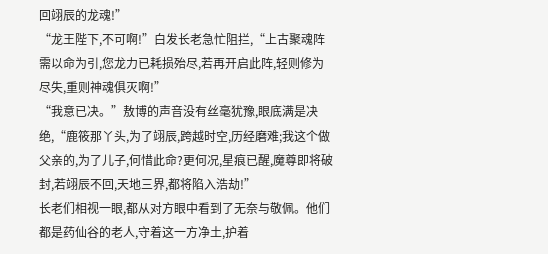回翊辰的龙魂!”
“龙王陛下,不可啊!”白发长老急忙阻拦,“上古聚魂阵需以命为引,您龙力已耗损殆尽,若再开启此阵,轻则修为尽失,重则神魂俱灭啊!”
“我意已决。”敖博的声音没有丝毫犹豫,眼底满是决绝,“鹿筱那丫头,为了翊辰,跨越时空,历经磨难;我这个做父亲的,为了儿子,何惜此命?更何况,星痕已醒,魔尊即将破封,若翊辰不回,天地三界,都将陷入浩劫!”
长老们相视一眼,都从对方眼中看到了无奈与敬佩。他们都是药仙谷的老人,守着这一方净土,护着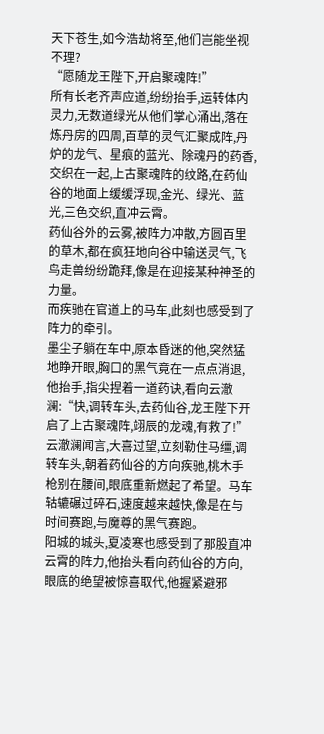天下苍生,如今浩劫将至,他们岂能坐视不理?
“愿随龙王陛下,开启聚魂阵!”
所有长老齐声应道,纷纷抬手,运转体内灵力,无数道绿光从他们掌心涌出,落在炼丹房的四周,百草的灵气汇聚成阵,丹炉的龙气、星痕的蓝光、除魂丹的药香,交织在一起,上古聚魂阵的纹路,在药仙谷的地面上缓缓浮现,金光、绿光、蓝光,三色交织,直冲云霄。
药仙谷外的云雾,被阵力冲散,方圆百里的草木,都在疯狂地向谷中输送灵气,飞鸟走兽纷纷跪拜,像是在迎接某种神圣的力量。
而疾驰在官道上的马车,此刻也感受到了阵力的牵引。
墨尘子躺在车中,原本昏迷的他,突然猛地睁开眼,胸口的黑气竟在一点点消退,他抬手,指尖捏着一道药诀,看向云澈澜:“快,调转车头,去药仙谷,龙王陛下开启了上古聚魂阵,翊辰的龙魂,有救了!”
云澈澜闻言,大喜过望,立刻勒住马缰,调转车头,朝着药仙谷的方向疾驰,桃木手枪别在腰间,眼底重新燃起了希望。马车轱辘碾过碎石,速度越来越快,像是在与时间赛跑,与魔尊的黑气赛跑。
阳城的城头,夏凌寒也感受到了那股直冲云霄的阵力,他抬头看向药仙谷的方向,眼底的绝望被惊喜取代,他握紧避邪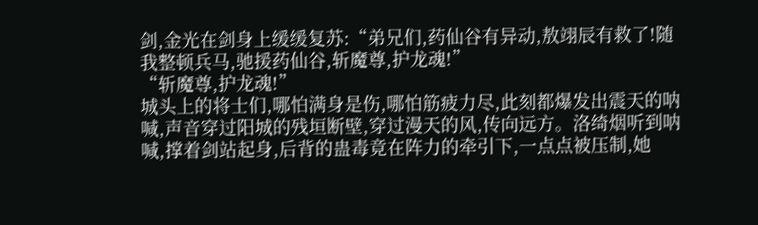剑,金光在剑身上缓缓复苏:“弟兄们,药仙谷有异动,敖翊辰有救了!随我整顿兵马,驰援药仙谷,斩魔尊,护龙魂!”
“斩魔尊,护龙魂!”
城头上的将士们,哪怕满身是伤,哪怕筋疲力尽,此刻都爆发出震天的呐喊,声音穿过阳城的残垣断壁,穿过漫天的风,传向远方。洛绮烟听到呐喊,撑着剑站起身,后背的蛊毒竟在阵力的牵引下,一点点被压制,她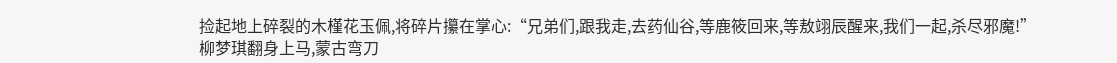捡起地上碎裂的木槿花玉佩,将碎片攥在掌心:“兄弟们,跟我走,去药仙谷,等鹿筱回来,等敖翊辰醒来,我们一起,杀尽邪魔!”
柳梦琪翻身上马,蒙古弯刀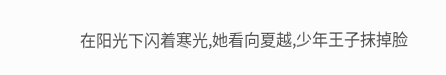在阳光下闪着寒光,她看向夏越,少年王子抹掉脸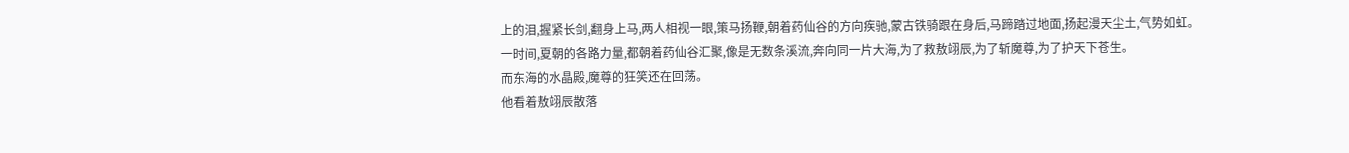上的泪,握紧长剑,翻身上马,两人相视一眼,策马扬鞭,朝着药仙谷的方向疾驰,蒙古铁骑跟在身后,马蹄踏过地面,扬起漫天尘土,气势如虹。
一时间,夏朝的各路力量,都朝着药仙谷汇聚,像是无数条溪流,奔向同一片大海,为了救敖翊辰,为了斩魔尊,为了护天下苍生。
而东海的水晶殿,魔尊的狂笑还在回荡。
他看着敖翊辰散落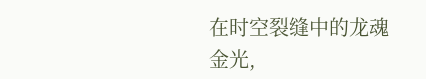在时空裂缝中的龙魂金光,